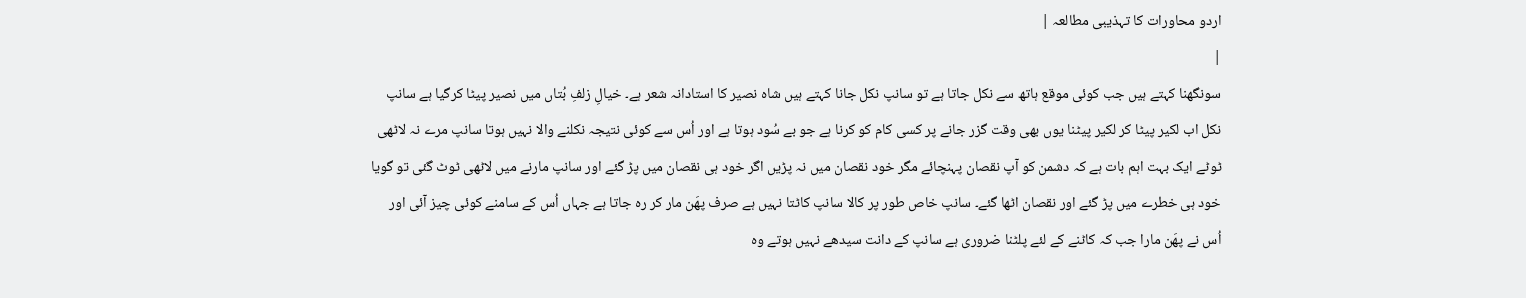اردو محاورات کا تہذیبی مطالعہ |
|
سونگھنا کہتے ہیں جب کوئی موقع ہاتھ سے نکل جاتا ہے تو سانپ نکل جانا کہتے ہیں شاہ نصیر کا استادانہ شعر ہے۔ خیالِ زلفِ بُتاں میں نصیر پیٹا کرگیا ہے سانپ نکل اب لکیر پیٹا کر لکیر پیٹنا یوں بھی وقت گزر جانے پر کسی کام کو کرنا ہے جو بے سُود ہوتا ہے اور اُس سے کوئی نتیجہ نکلنے والا نہیں ہوتا سانپ مرے نہ لاٹھی ٹوٹے ایک بہت اہم بات ہے کہ دشمن کو آپ نقصان پہنچائے مگر خود نقصان میں نہ پڑیں اگر خود ہی نقصان میں پڑ گئے اور سانپ مارنے میں لاٹھی ٹوٹ گئی تو گویا خود ہی خطرے میں پڑ گئے اور نقصان اٹھا گئے۔ سانپ خاص طور پر کالا سانپ کاٹتا نہیں ہے صرف پھَن مار کر رہ جاتا ہے جہاں اُس کے سامنے کوئی چیز آئی اور اُس نے پھَن مارا جب کہ کاٹنے کے لئے پلٹنا ضروری ہے سانپ کے دانت سیدھے نہیں ہوتے وہ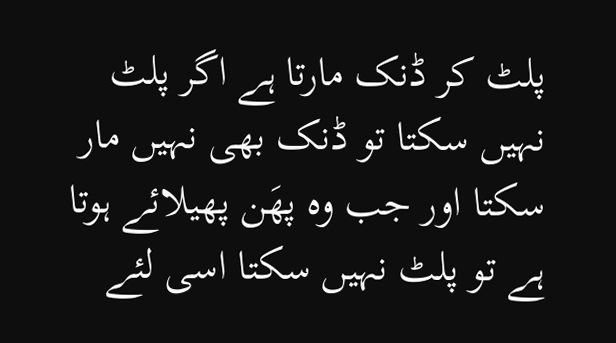پلٹ کر ڈنک مارتا ہے اگر پلٹ نہیں سکتا تو ڈنک بھی نہیں مار سکتا اور جب وہ پھَن پھیلائے ہوتا ہے تو پلٹ نہیں سکتا اسی لئے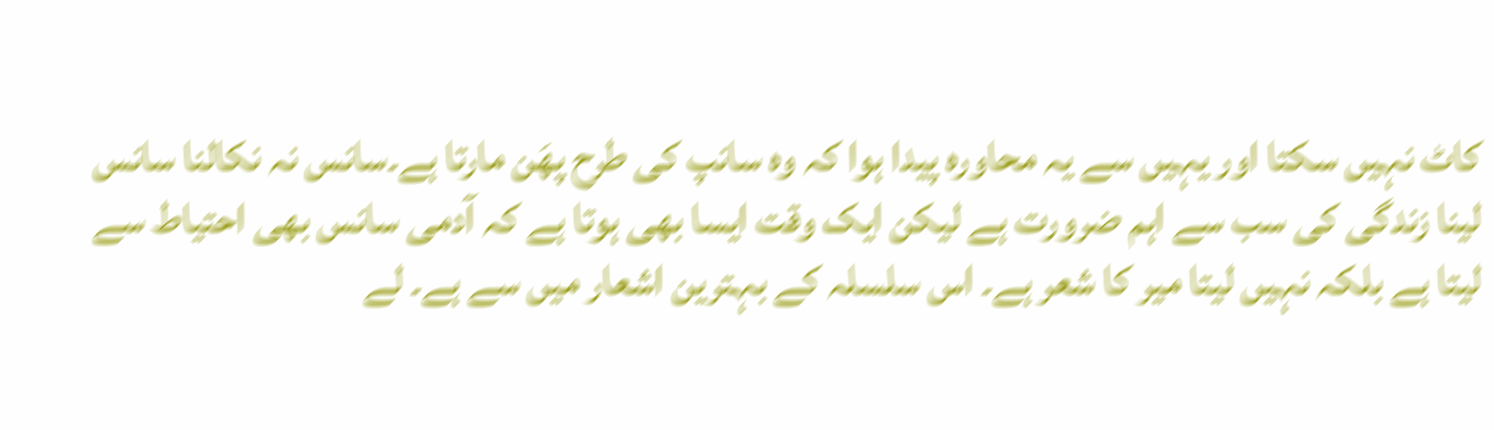کاٹ نہیں سکتا اور یہیں سے یہ محاورہ پیدا ہوا کہ وہ سانپ کی طرح پھَن مارتا ہے۔سانس نہ نکالنا سانس لینا زندگی کی سب سے اہم ضرورت ہے لیکن ایک وقت ایسا بھی ہوتا ہے کہ آدمی سانس بھی احتیاط سے لیتا ہے بلکہ نہیں لیتا میر کا شعر ہے۔ اس سلسلہ کے بہترین اشعار میں سے ہے۔ لے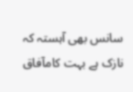سانس بھی آہستہ کہ نازک ہے بہت کامآفاق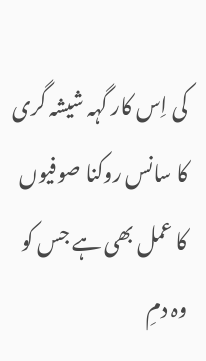کی اِس کار گہہ شیشہ گری کا سانس روکنا صوفیوں کا عمل بھی ہے جس کو وہ دمِ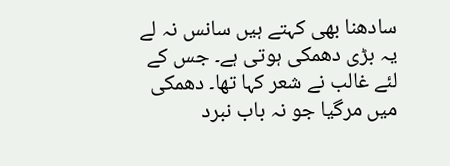سادھنا بھی کہتے ہیں سانس نہ لے یہ بڑی دھمکی ہوتی ہے۔ جس کے لئے غالب نے شعر کہا تھا۔ دھمکی میں مرگیا جو نہ باب نبرد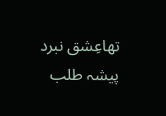تھاعِشق نبرد پیشہ طلب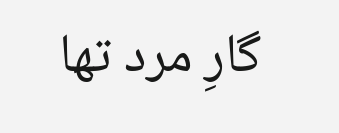گارِ مرد تھا